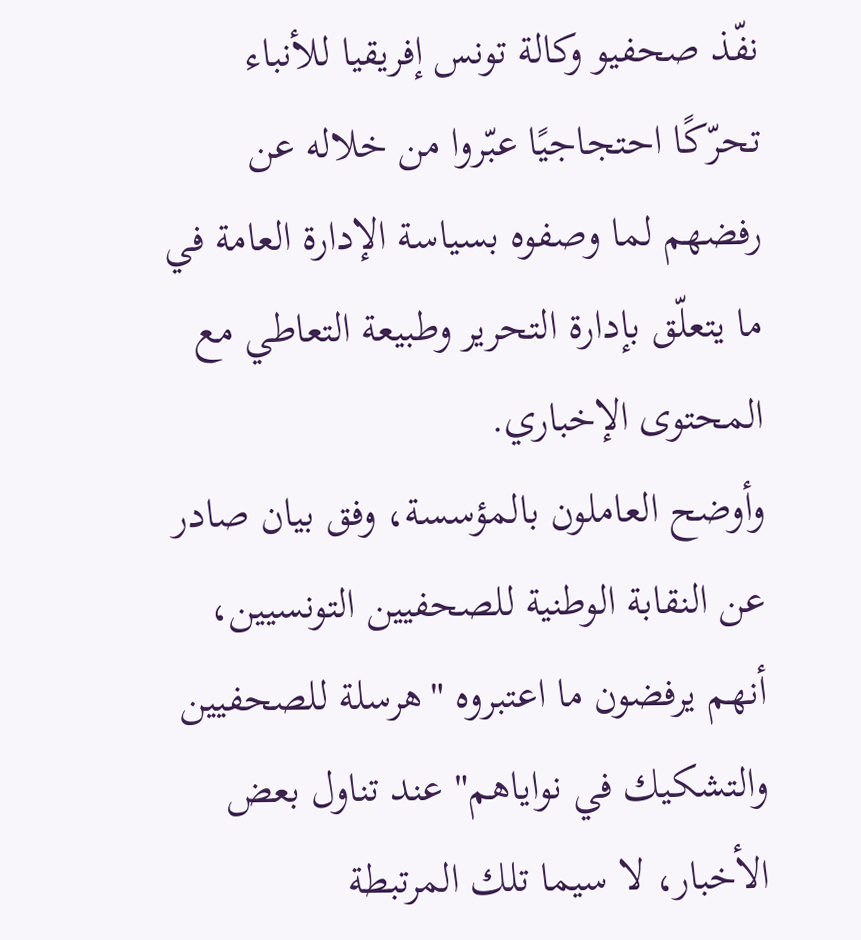نفّذ صحفيو وكالة تونس إفريقيا للأنباء تحرّكًا احتجاجيًا عبّروا من خلاله عن رفضهم لما وصفوه بسياسة الإدارة العامة في ما يتعلّق بإدارة التحرير وطبيعة التعاطي مع المحتوى الإخباري.
وأوضح العاملون بالمؤسسة، وفق بيان صادر عن النقابة الوطنية للصحفيين التونسيين، أنهم يرفضون ما اعتبروه "هرسلة للصحفيين والتشكيك في نواياهم" عند تناول بعض الأخبار، لا سيما تلك المرتبطة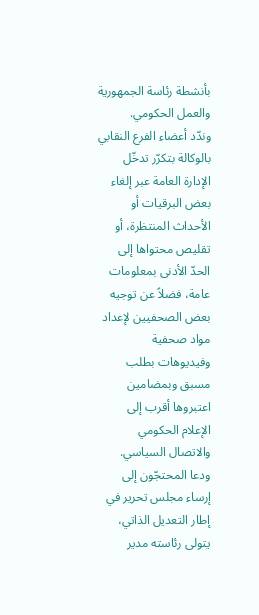بأنشطة رئاسة الجمهورية والعمل الحكومي.
وندّد أعضاء الفرع النقابي بالوكالة بتكرّر تدخّل الإدارة العامة عبر إلغاء بعض البرقيات أو الأحداث المنتظرة، أو تقليص محتواها إلى الحدّ الأدنى بمعلومات عامة، فضلاً عن توجيه بعض الصحفيين لإعداد مواد صحفية وفيديوهات بطلب مسبق وبمضامين اعتبروها أقرب إلى الإعلام الحكومي والاتصال السياسي.
ودعا المحتجّون إلى إرساء مجلس تحرير في إطار التعديل الذاتي، يتولى رئاسته مدير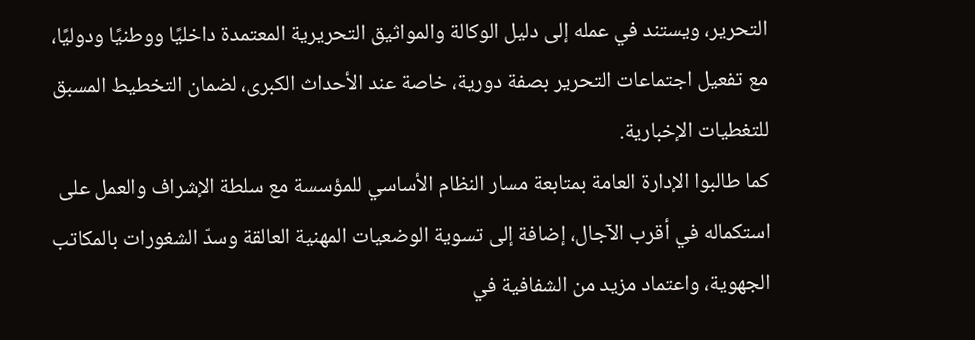التحرير، ويستند في عمله إلى دليل الوكالة والمواثيق التحريرية المعتمدة داخليًا ووطنيًا ودوليًا، مع تفعيل اجتماعات التحرير بصفة دورية، خاصة عند الأحداث الكبرى، لضمان التخطيط المسبق للتغطيات الإخبارية.
كما طالبوا الإدارة العامة بمتابعة مسار النظام الأساسي للمؤسسة مع سلطة الإشراف والعمل على استكماله في أقرب الآجال، إضافة إلى تسوية الوضعيات المهنية العالقة وسدّ الشغورات بالمكاتب الجهوية، واعتماد مزيد من الشفافية في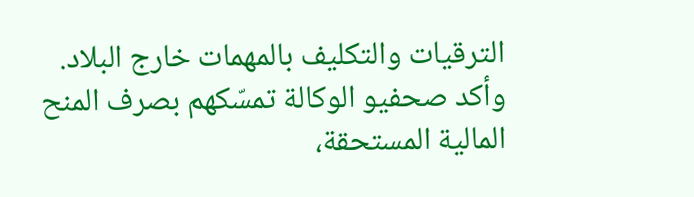الترقيات والتكليف بالمهمات خارج البلاد.
وأكد صحفيو الوكالة تمسّكهم بصرف المنح المالية المستحقة،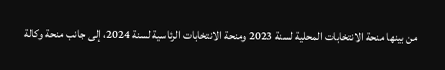من بينها منحة الانتخابات المحلية لسنة 2023 ومنحة الانتخابات الرئاسية لسنة 2024، إلى جانب منحة وكالة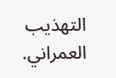التهذيب العمراني.